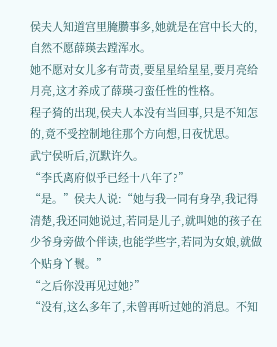侯夫人知道宫里腌臜事多,她就是在宫中长大的,自然不愿薛瑛去蹚浑水。
她不愿对女儿多有苛责,要星星给星星,要月亮给月亮,这才养成了薛瑛刁蛮任性的性格。
程子猗的出现,侯夫人本没有当回事,只是不知怎的,竟不受控制地往那个方向想,日夜忧思。
武宁侯听后,沉默许久。
“李氏离府似乎已经十八年了?”
“是。”侯夫人说:“她与我一同有身孕,我记得清楚,我还同她说过,若同是儿子,就叫她的孩子在少爷身旁做个伴读,也能学些字,若同为女娘,就做个贴身丫鬟。”
“之后你没再见过她?”
“没有,这么多年了,未曾再听过她的消息。不知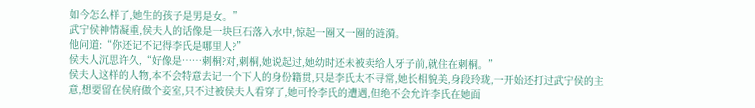如今怎么样了,她生的孩子是男是女。”
武宁侯神情凝重,侯夫人的话像是一块巨石落入水中,惊起一圈又一圈的涟漪。
他问道:“你还记不记得李氏是哪里人?”
侯夫人沉思许久,“好像是……刺桐?对,刺桐,她说起过,她幼时还未被卖给人牙子前,就住在刺桐。”
侯夫人这样的人物,本不会特意去记一个下人的身份籍贯,只是李氏太不寻常,她长相貌美,身段玲珑,一开始还打过武宁侯的主意,想要留在侯府做个妾室,只不过被侯夫人看穿了,她可怜李氏的遭遇,但绝不会允许李氏在她面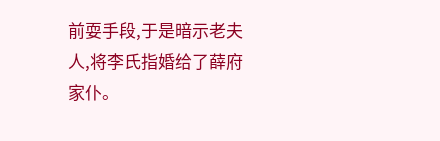前耍手段,于是暗示老夫人,将李氏指婚给了薛府家仆。